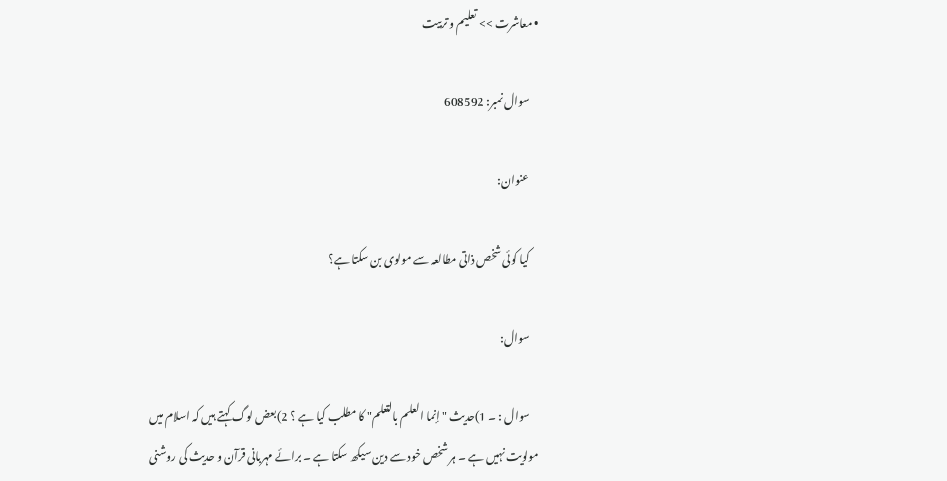• معاشرت >> تعلیم و تربیت

    سوال نمبر: 608592

    عنوان:

    کیا کوئی شخص ذاتی مطالعہ سے مولوی بن سکتا ہے؟

    سوال:

    سوال : ۔ 1)حدیث "إنما العلم بالتعلم" کا مطلب کیا ہے ؟ 2)بعض لوگ کہتے ہیں کہ اسلام میں مولویت نہیں ہے ۔ ہر شخص خود سے دین سیکھ سکتا ہے ۔ برائے مہربانی قرآن و حدیث کی روشنی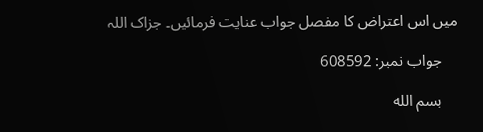میں اس اعتراض کا مفصل جواب عنایت فرمائیں۔ جزاک اللہ

    جواب نمبر: 608592

    بسم الله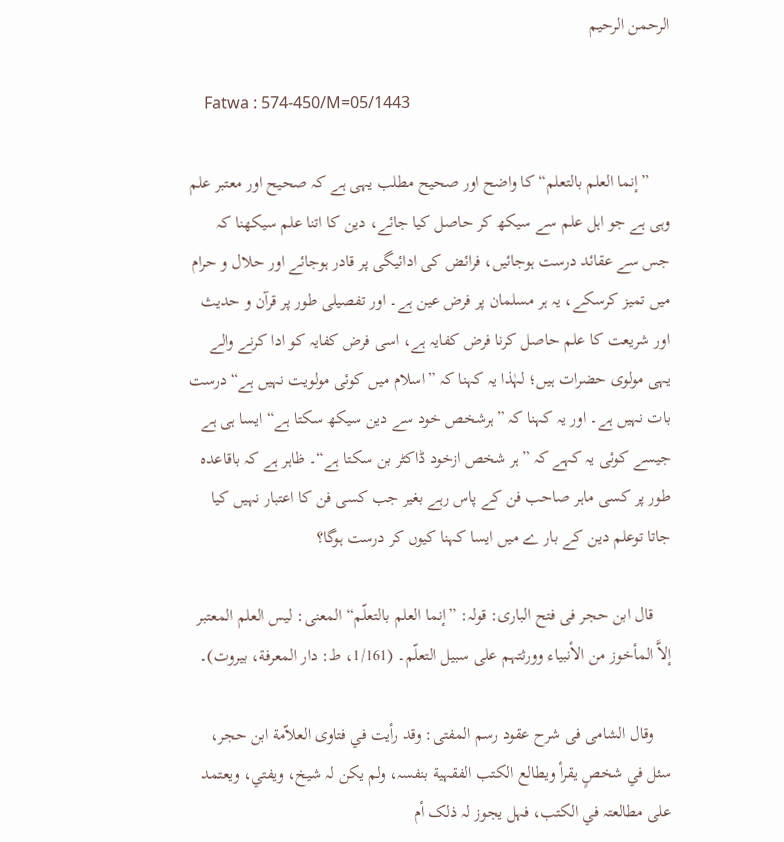الرحمن الرحيم

    Fatwa : 574-450/M=05/1443

     ”إنما العلم بالتعلم“ کا واضح اور صحیح مطلب یہی ہے کہ صحیح اور معتبر علم وہی ہے جو اہل علم سے سیکھ کر حاصل کیا جائے، دین کا اتنا علم سیکھنا کہ جس سے عقائد درست ہوجائیں، فرائض کی ادائیگی پر قادر ہوجائے اور حلال و حرام میں تمیز کرسکے، یہ ہر مسلمان پر فرض عین ہے۔ اور تفصیلی طور پر قرآن و حدیث اور شریعت کا علم حاصل کرنا فرض کفایہ ہے، اسی فرض کفایہ کو ادا کرنے والے یہی مولوی حضرات ہیں؛ لہٰذا یہ کہنا کہ ”اسلام میں کوئی مولویت نہیں ہے“ درست بات نہیں ہے۔ اور یہ کہنا کہ ”ہرشخص خود سے دین سیکھ سکتا ہے“ ایسا ہی ہے جیسے کوئی یہ کہے کہ ”ہر شخص ازخود ڈاکٹر بن سکتا ہے“۔ ظاہر ہے کہ باقاعدہ طور پر کسی ماہر صاحب فن کے پاس رہے بغیر جب کسی فن کا اعتبار نہیں کیا جاتا توعلم دین کے بار ے میں ایسا کہنا کیوں کر درست ہوگا؟

    قال ابن حجر فی فتح الباری: قولہ: ”إنما العلم بالتعلّم“ المعنی: لیس العلم المعتبر إلاَّ المأخوز من الأنبیاء وورثتہم علی سبیل التعلّم۔ (1/161، ط: دار المعرفة، بیروت)۔

    وقال الشامی فی شرح عقود رسم المفتی: وقد رأیت في فتاوی العلاّمة ابن حجر، سئل في شخصٍ یقرأ ویطالع الکتب الفقہیة بنفسہ، ولم یکن لہ شیخ، ویفتي، ویعتمد علی مطالعتہ في الکتب، فہل یجوز لہ ذلک أم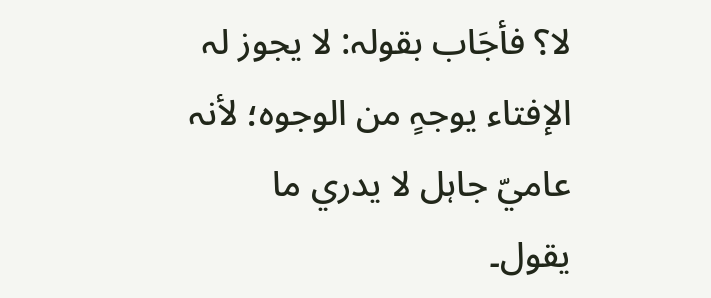لا؟ فأجَاب بقولہ: لا یجوز لہ الإفتاء یوجہٍ من الوجوہ؛ لأنہ عاميّ جاہل لا یدري ما یقول۔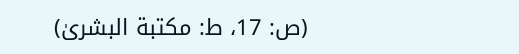(ص: 17، ط: مکتبة البشریٰ)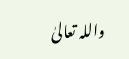واللہ تعالیٰ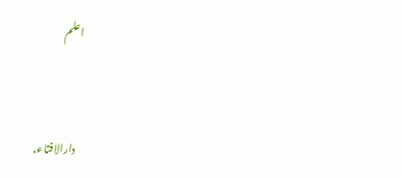اعلم


    دارالافتاء،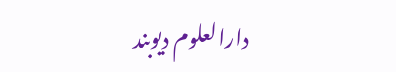دارالعلوم دیوبند